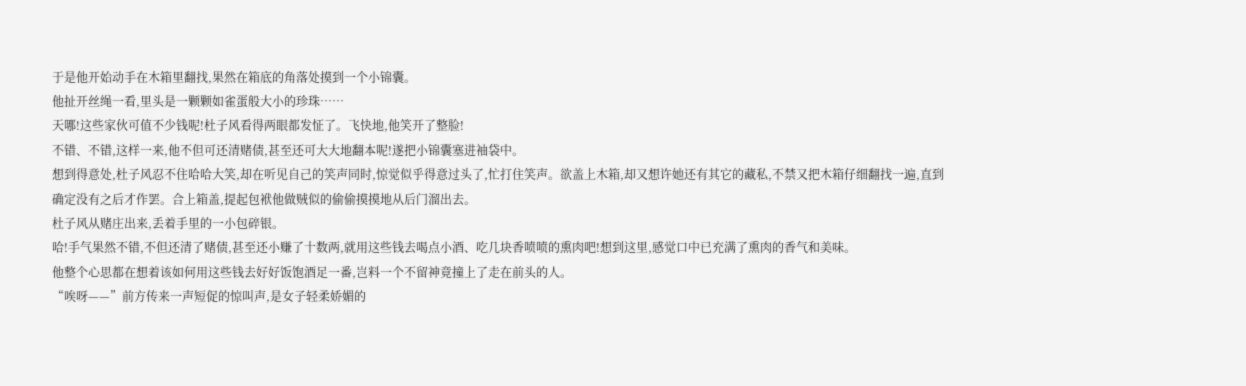于是他开始动手在木箱里翻找,果然在箱底的角落处摸到一个小锦囊。
他扯开丝绳一看,里头是一颗颗如雀蛋般大小的珍珠……
天哪!这些家伙可值不少钱呢!杜子风看得两眼都发怔了。飞快地,他笑开了整脸!
不错、不错,这样一来,他不但可还清赌债,甚至还可大大地翻本呢!遂把小锦囊塞进袖袋中。
想到得意处,杜子风忍不住哈哈大笑,却在听见自己的笑声同时,惊觉似乎得意过头了,忙打住笑声。欲盖上木箱,却又想许她还有其它的藏私,不禁又把木箱仔细翻找一遍,直到确定没有之后才作罢。合上箱盖,提起包袱他做贼似的偷偷摸摸地从后门溜出去。
杜子风从赌庄出来,丢着手里的一小包碎银。
哈!手气果然不错,不但还清了赌债,甚至还小赚了十数两,就用这些钱去喝点小酒、吃几块香喷喷的熏肉吧!想到这里,感觉口中已充满了熏肉的香气和美味。
他整个心思都在想着该如何用这些钱去好好饭饱酒足一番,岂料一个不留神竟撞上了走在前头的人。
“唉呀——”前方传来一声短促的惊叫声,是女子轻柔娇媚的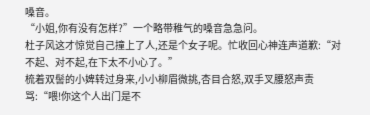嗓音。
“小姐,你有没有怎样?”一个略带稚气的嗓音急急问。
杜子风这才惊觉自己撞上了人,还是个女子呢。忙收回心神连声道歉:“对不起、对不起,在下太不小心了。”
梳着双髻的小婢转过身来,小小柳眉微挑,杏目合怒,双手叉腰怒声责骂:“喂!你这个人出门是不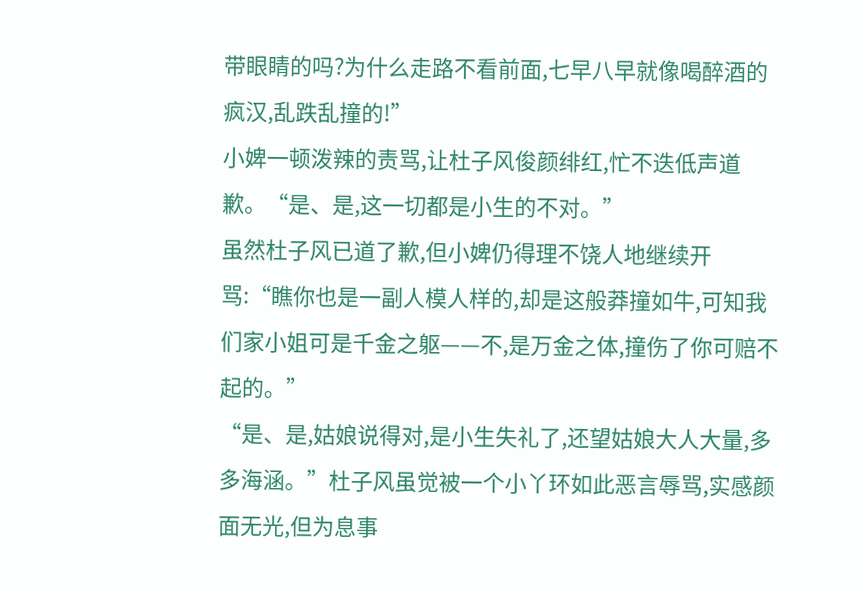带眼睛的吗?为什么走路不看前面,七早八早就像喝醉酒的疯汉,乱跌乱撞的!”
小婢一顿泼辣的责骂,让杜子风俊颜绯红,忙不迭低声道歉。“是、是,这一切都是小生的不对。”
虽然杜子风已道了歉,但小婢仍得理不饶人地继续开骂:“瞧你也是一副人模人样的,却是这般莽撞如牛,可知我们家小姐可是千金之躯——不,是万金之体,撞伤了你可赔不起的。”
“是、是,姑娘说得对,是小生失礼了,还望姑娘大人大量,多多海涵。”杜子风虽觉被一个小丫环如此恶言辱骂,实感颜面无光,但为息事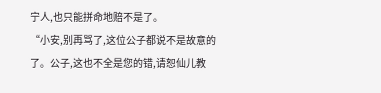宁人,也只能拼命地赔不是了。
“小安,别再骂了,这位公子都说不是故意的了。公子,这也不全是您的错,请恕仙儿教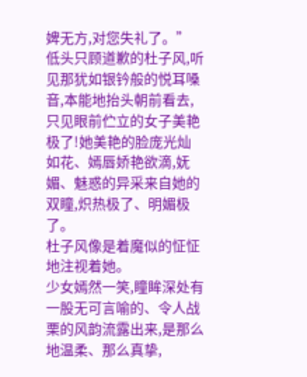婢无方,对您失礼了。”
低头只顾道歉的杜子风,听见那犹如银钤般的悦耳嗓音,本能地抬头朝前看去,只见眼前伫立的女子美艳极了!她美艳的脸庞光灿如花、嫣唇娇艳欲滴,妩媚、魅惑的异采来自她的双瞳,炽热极了、明媚极了。
杜子风像是着魔似的怔怔地注视着她。
少女嫣然一笑,瞳眸深处有一股无可言喻的、令人战栗的风韵流露出来,是那么地温柔、那么真挚,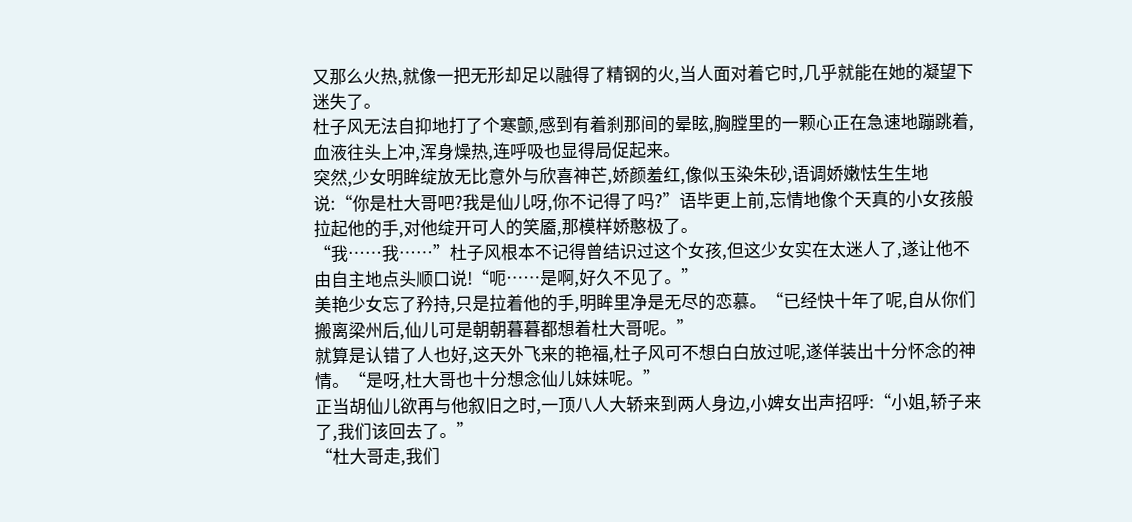又那么火热,就像一把无形却足以融得了精钢的火,当人面对着它时,几乎就能在她的凝望下迷失了。
杜子风无法自抑地打了个寒颤,感到有着刹那间的晕眩,胸膛里的一颗心正在急速地蹦跳着,血液往头上冲,浑身燥热,连呼吸也显得局促起来。
突然,少女明眸绽放无比意外与欣喜神芒,娇颜羞红,像似玉染朱砂,语调娇嫩怯生生地说:“你是杜大哥吧?我是仙儿呀,你不记得了吗?”语毕更上前,忘情地像个天真的小女孩般拉起他的手,对他绽开可人的笑靥,那模样娇憨极了。
“我……我……”杜子风根本不记得曾结识过这个女孩,但这少女实在太迷人了,遂让他不由自主地点头顺口说!“呃……是啊,好久不见了。”
美艳少女忘了矜持,只是拉着他的手,明眸里净是无尽的恋慕。“已经快十年了呢,自从你们搬离梁州后,仙儿可是朝朝暮暮都想着杜大哥呢。”
就算是认错了人也好,这天外飞来的艳福,杜子风可不想白白放过呢,遂佯装出十分怀念的神情。“是呀,杜大哥也十分想念仙儿妹妹呢。”
正当胡仙儿欲再与他叙旧之时,一顶八人大轿来到两人身边,小婢女出声招呼:“小姐,轿子来了,我们该回去了。”
“杜大哥走,我们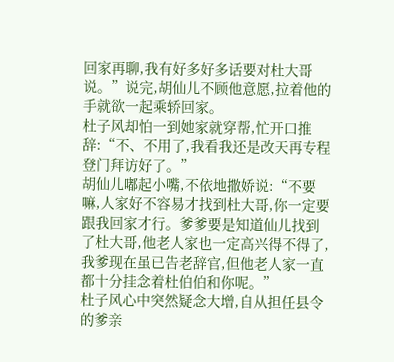回家再聊,我有好多好多话要对杜大哥说。”说完,胡仙儿不顾他意愿,拉着他的手就欲一起乘轿回家。
杜子风却怕一到她家就穿帮,忙开口推辞:“不、不用了,我看我还是改天再专程登门拜访好了。”
胡仙儿嘟起小嘴,不依地撒娇说:“不要嘛,人家好不容易才找到杜大哥,你一定要跟我回家才行。爹爹要是知道仙儿找到了杜大哥,他老人家也一定高兴得不得了,我爹现在虽已告老辞官,但他老人家一直都十分挂念着杜伯伯和你呢。”
杜子风心中突然疑念大增,自从担任县令的爹亲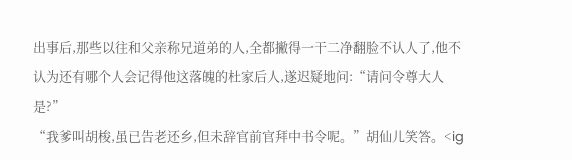出事后,那些以往和父亲称兄道弟的人,全都撇得一干二净翻脸不认人了,他不认为还有哪个人会记得他这落魄的杜家后人,遂迟疑地问:“请问令尊大人是?”
“我爹叫胡梭,虽已告老还乡,但未辞官前官拜中书令呢。”胡仙儿笑答。<ig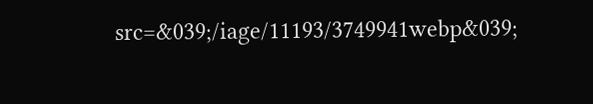src=&039;/iage/11193/3749941webp&039;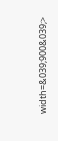width=&039;900&039;>